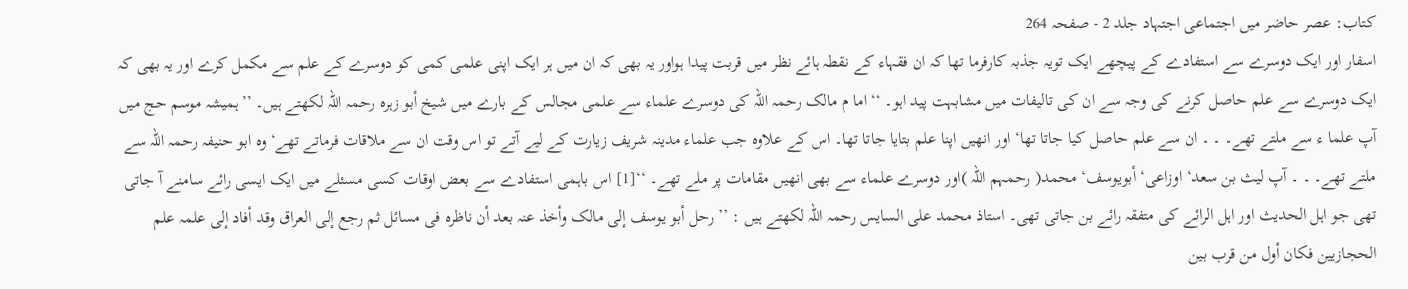کتاب: عصر حاضر میں اجتماعی اجتہاد جلد 2 - صفحہ 264
اسفار اور ایک دوسرے سے استفادے کے پیچھے ایک تویہ جذبہ کارفرما تھا کہ ان فقہاء کے نقطہ ہائے نظر میں قربت پیدا ہواور یہ بھی کہ ان میں ہر ایک اپنی علمی کمی کو دوسرے کے علم سے مکمل کرے اور یہ بھی کہ ایک دوسرے سے علم حاصل کرنے کی وجہ سے ان کی تالیفات میں مشابہت پید اہو۔ ‘‘ اما م مالک رحمہ اللہ کی دوسرے علماء سے علمی مجالس کے بارے میں شیخ أبو زہرہ رحمہ اللہ لکھتے ہیں۔ ’’ہمیشہ موسم حج میں آپ علما ء سے ملتے تھے۔ ۔ ۔ ان سے علم حاصل کیا جاتا تھا‘ اور انھیں اپنا علم بتایا جاتا تھا۔ اس کے علاوہ جب علماء مدینہ شریف زیارت کے لیے آتے تو اس وقت ان سے ملاقات فرماتے تھے‘ وہ ابو حنیفہ رحمہ اللہ سے ملتے تھے۔ ۔ ۔ آپ لیث بن سعد‘ اوزاعی‘ أبویوسف‘ محمد( رحمہم اللہ )اور دوسرے علماء سے بھی انھیں مقامات پر ملے تھے۔ ‘‘[1] اس باہمی استفادے سے بعض اوقات کسی مسئلے میں ایک ایسی رائے سامنے آ جاتی تھی جو اہل الحدیث اور اہل الرائے کی متفقہ رائے بن جاتی تھی۔ استاذ محمد علی السایس رحمہ اللہ لکھتے ہیں : ’’ رحل أبو یوسف إلی مالک وأخذ عنہ بعد أن ناظرہ فی مسائل ثم رجع إلی العراق وقد أفاد إلی علمہ علم الحجازیین فکان أول من قرب بین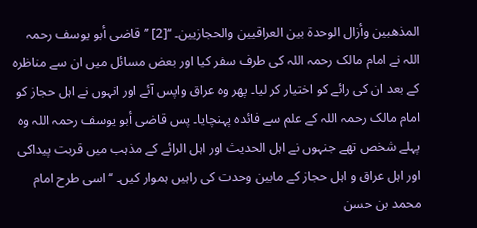المذھبین وأزال الوحدۃ بین العراقیین والحجازیین۔ ‘‘[2] ’’قاضی أبو یوسف رحمہ اللہ نے امام مالک رحمہ اللہ کی طرف سفر کیا اور بعض مسائل میں ان سے مناظرہ کے بعد ان کی رائے کو اختیار کر لیا۔ پھر وہ عراق واپس آئے اور انہوں نے اہل حجاز کو امام مالک رحمہ اللہ کے علم سے فائدہ پہنچایا۔ پس قاضی أبو یوسف رحمہ اللہ وہ پہلے شخص تھے جنہوں نے اہل الحدیث اور اہل الرائے کے مذہب میں قربت پیداکی اور اہل عراق و اہل حجاز کے مابین وحدت کی راہیں ہموار کیں۔ ‘‘ اسی طرح امام محمد بن حسن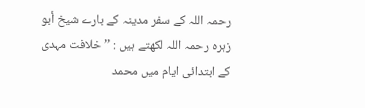رحمہ اللہ کے سفر مدینہ کے بارے شیخ أبو زہرہ رحمہ اللہ لکھتے ہیں : ’’خلافت مہدی کے ابتدائی ایام میں محمد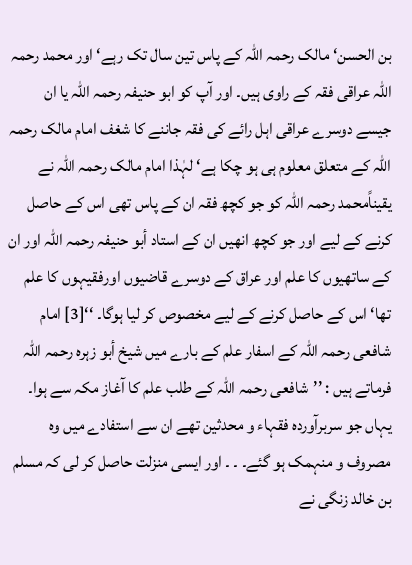بن الحسن‘ مالک رحمہ اللہ کے پاس تین سال تک رہے‘ اور محمد رحمہ اللہ عراقی فقہ کے راوی ہیں۔ اور آپ کو ابو حنیفہ رحمہ اللہ یا ان جیسے دوسرے عراقی اہل رائے کی فقہ جاننے کا شغف امام مالک رحمہ اللہ کے متعلق معلوم ہی ہو چکا ہے‘ لہٰذا امام مالک رحمہ اللہ نے یقیناًمحمد رحمہ اللہ کو جو کچھ فقہ ان کے پاس تھی اس کے حاصل کرنے کے لیے اور جو کچھ انھیں ان کے استاد أبو حنیفہ رحمہ اللہ اور ان کے ساتھیوں کا علم اور عراق کے دوسرے قاضیوں اورفقیہوں کا علم تھا‘ اس کے حاصل کرنے کے لیے مخصوص کر لیا ہوگا۔ ‘‘[3] امام شافعی رحمہ اللہ کے اسفار علم کے بارے میں شیخ أبو زہرہ رحمہ اللہ فرماتے ہیں : ’’شافعی رحمہ اللہ کے طلب علم کا آغاز مکہ سے ہوا۔ یہاں جو سربرآوردہ فقہاء و محدثین تھے ان سے استفادے میں وہ مصروف و منہمک ہو گئے۔ ۔ ۔ اور ایسی منزلت حاصل کر لی کہ مسلم بن خالد زنگی نے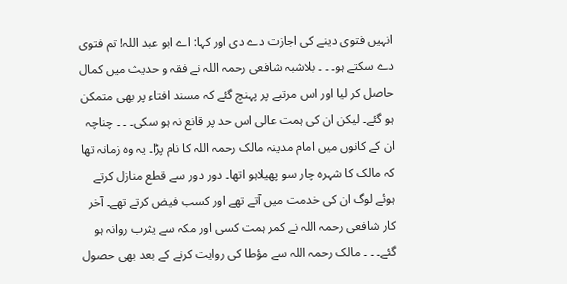انہیں فتوی دینے کی اجازت دے دی اور کہا: اے ابو عبد اللہ! تم فتوی دے سکتے ہو۔ ۔ ۔ بلاشبہ شافعی رحمہ اللہ نے فقہ و حدیث میں کمال حاصل کر لیا اور اس مرتبے پر پہنچ گئے کہ مسند افتاء پر بھی متمکن ہو گئے۔ لیکن ان کی ہمت عالی اس حد پر قانع نہ ہو سکی۔ ۔ ۔ چناچہ ان کے کانوں میں امام مدینہ مالک رحمہ اللہ کا نام پڑا۔ یہ وہ زمانہ تھا کہ مالک کا شہرہ چار سو پھیلاہو اتھا۔ دور دور سے قطع منازل کرتے ہوئے لوگ ان کی خدمت میں آتے تھے اور کسب فیض کرتے تھے۔ آخر کار شافعی رحمہ اللہ نے کمر ہمت کسی اور مکہ سے یثرب روانہ ہو گئے۔ ۔ ۔ مالک رحمہ اللہ سے مؤطا کی روایت کرنے کے بعد بھی حصول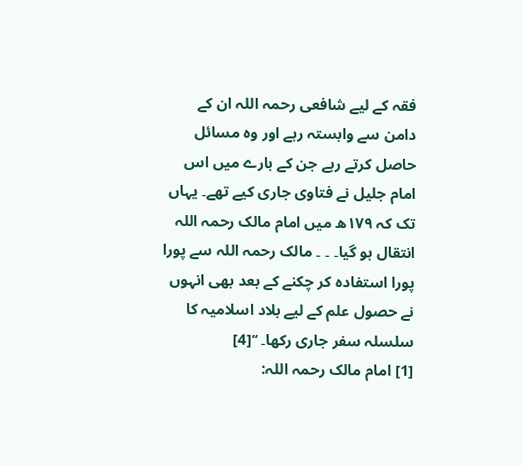فقہ کے لیے شافعی رحمہ اللہ ان کے دامن سے وابستہ رہے اور وہ مسائل حاصل کرتے رہے جن کے بارے میں اس امام جلیل نے فتاوی جاری کیے تھے۔ یہاں تک کہ ۱۷۹ھ میں امام مالک رحمہ اللہ انتقال ہو گیا۔ ۔ ۔ مالک رحمہ اللہ سے پورا پورا استفادہ کر چکنے کے بعد بھی انہوں نے حصول علم کے لیے بلاد اسلامیہ کا سلسلہ سفر جاری رکھا۔ ‘‘[4]
[1] امام مالک رحمہ اللہ: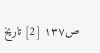ص۱۳۷ [2] تاریخ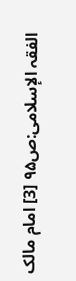الفقہ الإسلامی:ص۹۵ [3] امام مالک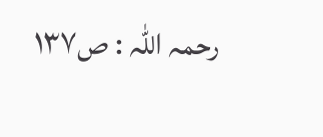رحمہ اللہ : ص۱۳۷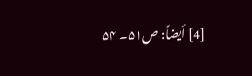[4] أیضاً: ص۵۱۔ ۵۴